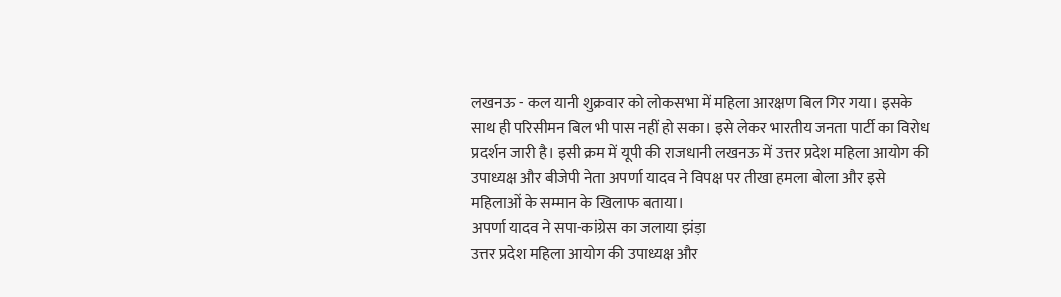लखनऊ - कल यानी शुक्रवार को लोकसभा में महिला आरक्षण बिल गिर गया। इसके साथ ही परिसीमन बिल भी पास नहीं हो सका। इसे लेकर भारतीय जनता पार्टी का विरोध प्रदर्शन जारी है। इसी क्रम में यूपी की राजधानी लखनऊ में उत्तर प्रदेश महिला आयोग की उपाध्यक्ष और बीजेपी नेता अपर्णा यादव ने विपक्ष पर तीखा हमला बोला और इसे महिलाओं के सम्मान के खिलाफ बताया।
अपर्णा यादव ने सपा-कांग्रेस का जलाया झंड़ा
उत्तर प्रदेश महिला आयोग की उपाध्यक्ष और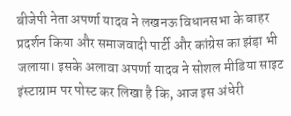बीजेपी नेता अपर्णा यादव ने लखनऊ विधानसभा के बाहर प्रदर्शन किया और समाजवादी पार्टी और कांग्रेस का झंड़ा भी जलाया। इसके अलावा अपर्णा यादव ने सोशल मीडिया साइट इंस्टाग्राम पर पोस्ट कर लिखा है कि, आज इस अंधेरी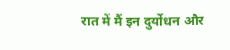रात में मैं इन दुर्योधन और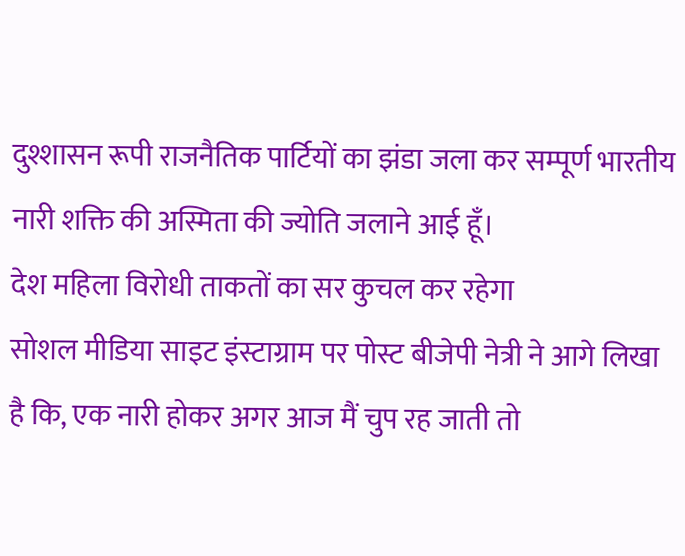दुश्शासन रूपी राजनैतिक पार्टियों का झंडा जला कर सम्पूर्ण भारतीय नारी शक्ति की अस्मिता की ज्योति जलाने आई हूँ।
देश महिला विरोधी ताकतों का सर कुचल कर रहेगा
सोशल मीडिया साइट इंस्टाग्राम पर पोस्ट बीजेपी नेत्री ने आगे लिखा है कि, एक नारी होकर अगर आज मैं चुप रह जाती तो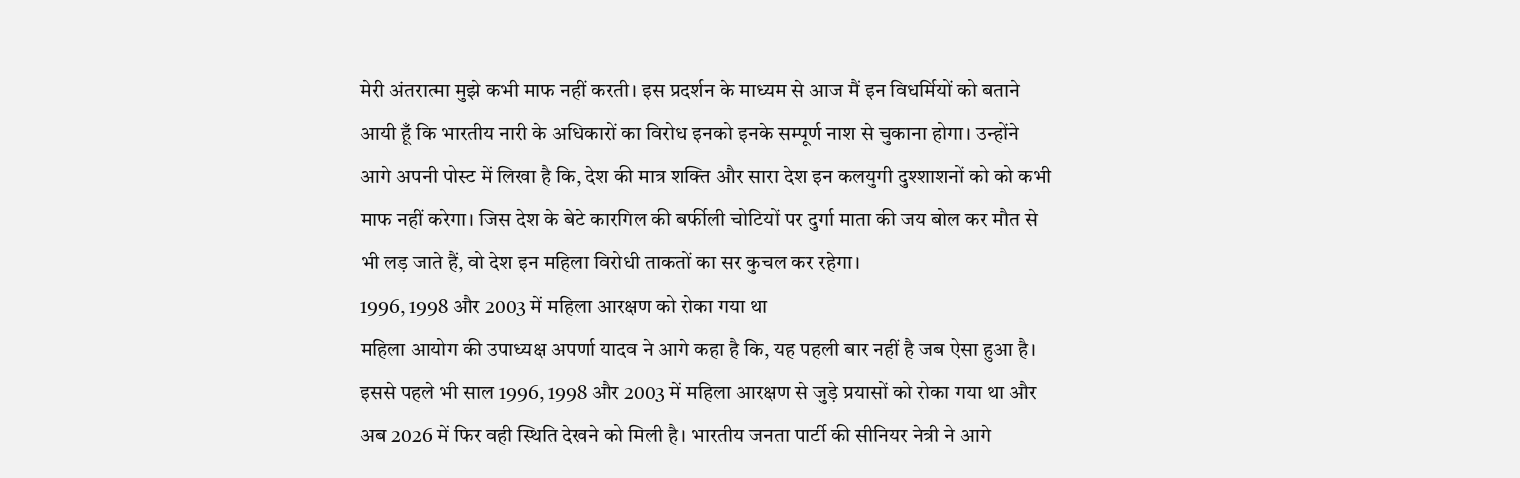मेरी अंतरात्मा मुझे कभी माफ नहीं करती। इस प्रदर्शन के माध्यम से आज मैं इन विधर्मियों को बताने आयी हूँ कि भारतीय नारी के अधिकारों का विरोध इनको इनके सम्पूर्ण नाश से चुकाना होगा। उन्होंने आगे अपनी पोस्ट में लिखा है कि, देश की मात्र शक्ति और सारा देश इन कलयुगी दुश्शाशनों को को कभी माफ नहीं करेगा। जिस देश के बेटे कारगिल की बर्फीली चोटियों पर दुर्गा माता की जय बोल कर मौत से भी लड़ जाते हैं, वो देश इन महिला विरोधी ताकतों का सर कुचल कर रहेगा।
1996, 1998 और 2003 में महिला आरक्षण को रोका गया था
महिला आयोग की उपाध्यक्ष अपर्णा यादव ने आगे कहा है कि, यह पहली बार नहीं है जब ऐसा हुआ है। इससे पहले भी साल 1996, 1998 और 2003 में महिला आरक्षण से जुड़े प्रयासों को रोका गया था और अब 2026 में फिर वही स्थिति देखने को मिली है। भारतीय जनता पार्टी की सीनियर नेत्री ने आगे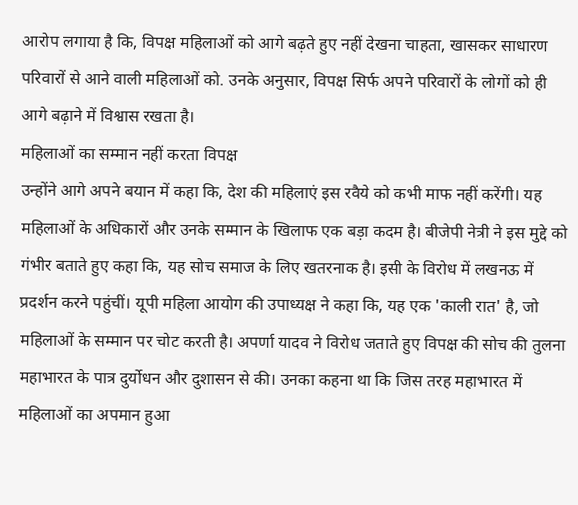आरोप लगाया है कि, विपक्ष महिलाओं को आगे बढ़ते हुए नहीं देखना चाहता, खासकर साधारण परिवारों से आने वाली महिलाओं को. उनके अनुसार, विपक्ष सिर्फ अपने परिवारों के लोगों को ही आगे बढ़ाने में विश्वास रखता है।
महिलाओं का सम्मान नहीं करता विपक्ष
उन्होंने आगे अपने बयान में कहा कि, देश की महिलाएं इस रवैये को कभी माफ नहीं करेंगी। यह महिलाओं के अधिकारों और उनके सम्मान के खिलाफ एक बड़ा कदम है। बीजेपी नेत्री ने इस मुद्दे को गंभीर बताते हुए कहा कि, यह सोच समाज के लिए खतरनाक है। इसी के विरोध में लखनऊ में प्रदर्शन करने पहुंचीं। यूपी महिला आयोग की उपाध्यक्ष ने कहा कि, यह एक 'काली रात' है, जो महिलाओं के सम्मान पर चोट करती है। अपर्णा यादव ने विरोध जताते हुए विपक्ष की सोच की तुलना महाभारत के पात्र दुर्योधन और दुशासन से की। उनका कहना था कि जिस तरह महाभारत में महिलाओं का अपमान हुआ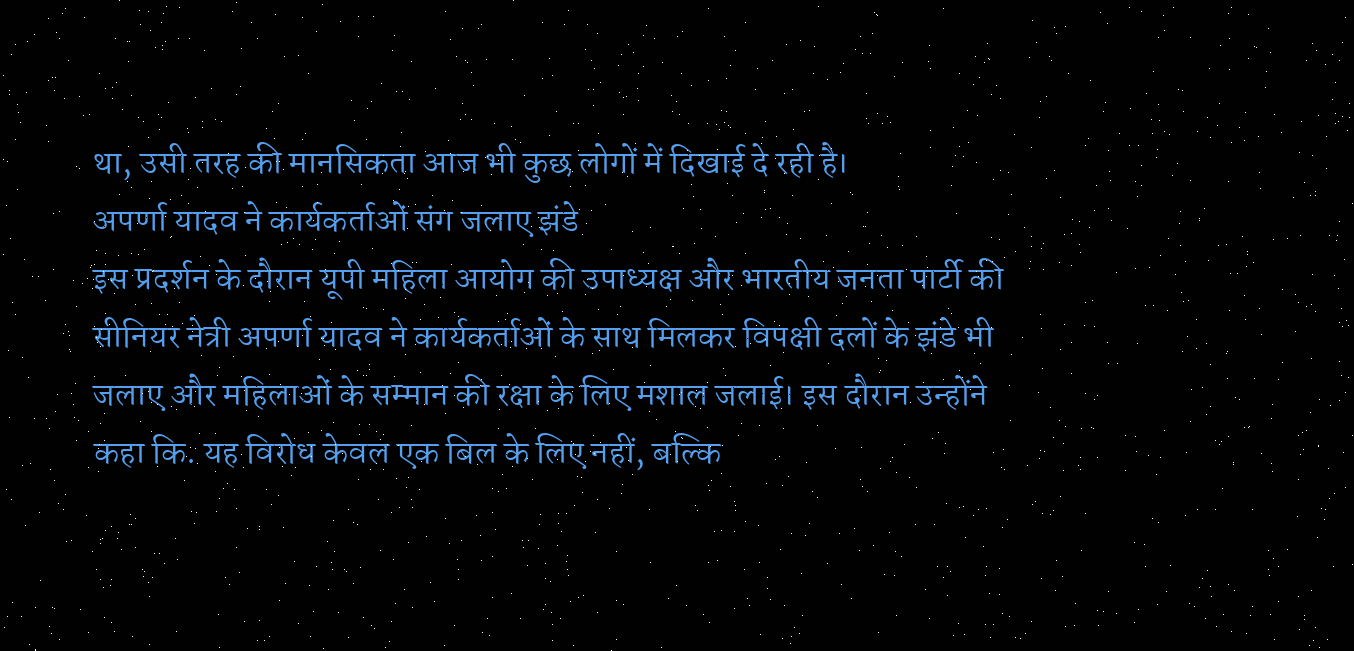था, उसी तरह की मानसिकता आज भी कुछ लोगों में दिखाई दे रही है।
अपर्णा यादव ने कार्यकर्ताओं संग जलाए झंडे
इस प्रदर्शन के दौरान यूपी महिला आयोग की उपाध्यक्ष और भारतीय जनता पार्टी की सीनियर नेत्री अपर्णा यादव ने कार्यकर्ताओं के साथ मिलकर विपक्षी दलों के झंडे भी जलाए और महिलाओं के सम्मान की रक्षा के लिए मशाल जलाई। इस दौरान उन्होंने कहा कि. यह विरोध केवल एक बिल के लिए नहीं, बल्कि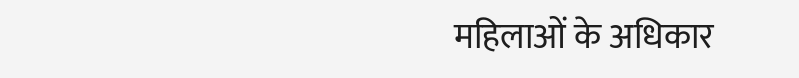महिलाओं के अधिकार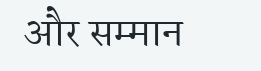और सम्मान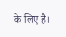के लिए है।